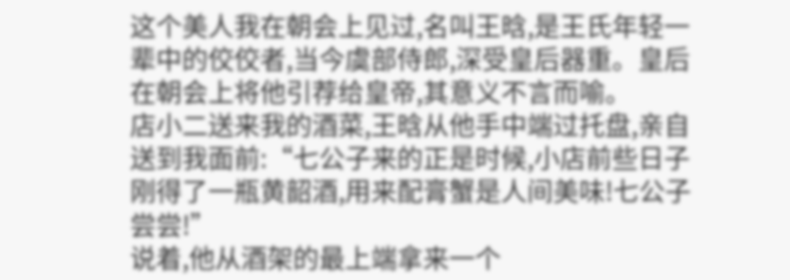这个美人我在朝会上见过,名叫王晗,是王氏年轻一辈中的佼佼者,当今虞部侍郎,深受皇后器重。皇后在朝会上将他引荐给皇帝,其意义不言而喻。
店小二送来我的酒菜,王晗从他手中端过托盘,亲自送到我面前:“七公子来的正是时候,小店前些日子刚得了一瓶黄韶酒,用来配膏蟹是人间美味!七公子尝尝!”
说着,他从酒架的最上端拿来一个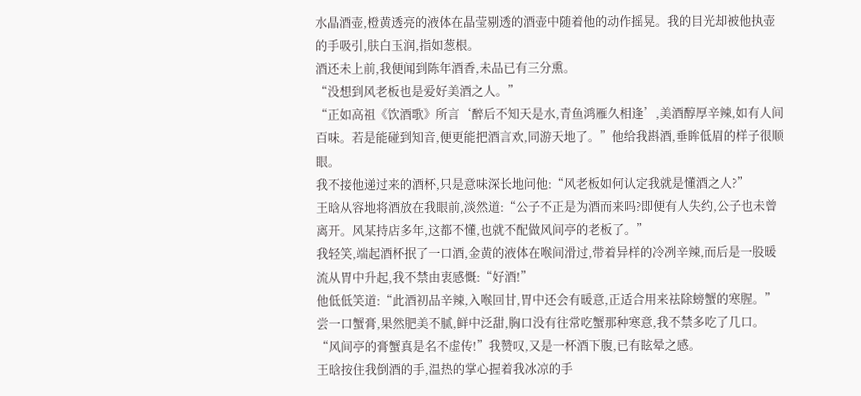水晶酒壶,橙黄透亮的液体在晶莹剔透的酒壶中随着他的动作摇晃。我的目光却被他执壶的手吸引,肤白玉润,指如葱根。
酒还未上前,我便闻到陈年酒香,未品已有三分熏。
“没想到风老板也是爱好美酒之人。”
“正如高祖《饮酒歌》所言‘醉后不知天是水,青鱼鸿雁久相逢’,美酒醇厚辛辣,如有人间百味。若是能碰到知音,便更能把酒言欢,同游天地了。”他给我斟酒,垂眸低眉的样子很顺眼。
我不接他递过来的酒杯,只是意味深长地问他:“风老板如何认定我就是懂酒之人?”
王晗从容地将酒放在我眼前,淡然道:“公子不正是为酒而来吗?即便有人失约,公子也未曾离开。风某持店多年,这都不懂,也就不配做风间亭的老板了。”
我轻笑,端起酒杯抿了一口酒,金黄的液体在喉间滑过,带着异样的冷冽辛辣,而后是一股暖流从胃中升起,我不禁由衷感慨:“好酒!”
他低低笑道:“此酒初品辛辣,入喉回甘,胃中还会有暖意,正适合用来祛除螃蟹的寒腥。”
尝一口蟹膏,果然肥美不腻,鲜中泛甜,胸口没有往常吃蟹那种寒意,我不禁多吃了几口。
“风间亭的膏蟹真是名不虚传!”我赞叹,又是一杯酒下腹,已有眩晕之感。
王晗按住我倒酒的手,温热的掌心握着我冰凉的手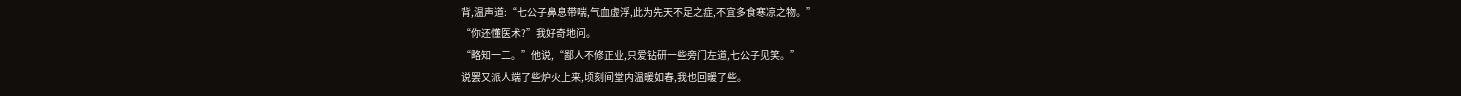背,温声道:“七公子鼻息带喘,气血虚浮,此为先天不足之症,不宜多食寒凉之物。”
“你还懂医术?”我好奇地问。
“略知一二。”他说,“鄙人不修正业,只爱钻研一些旁门左道,七公子见笑。”
说罢又派人端了些炉火上来,顷刻间堂内温暖如春,我也回暖了些。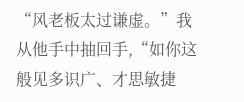“风老板太过谦虚。”我从他手中抽回手,“如你这般见多识广、才思敏捷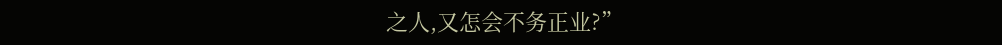之人,又怎会不务正业?”